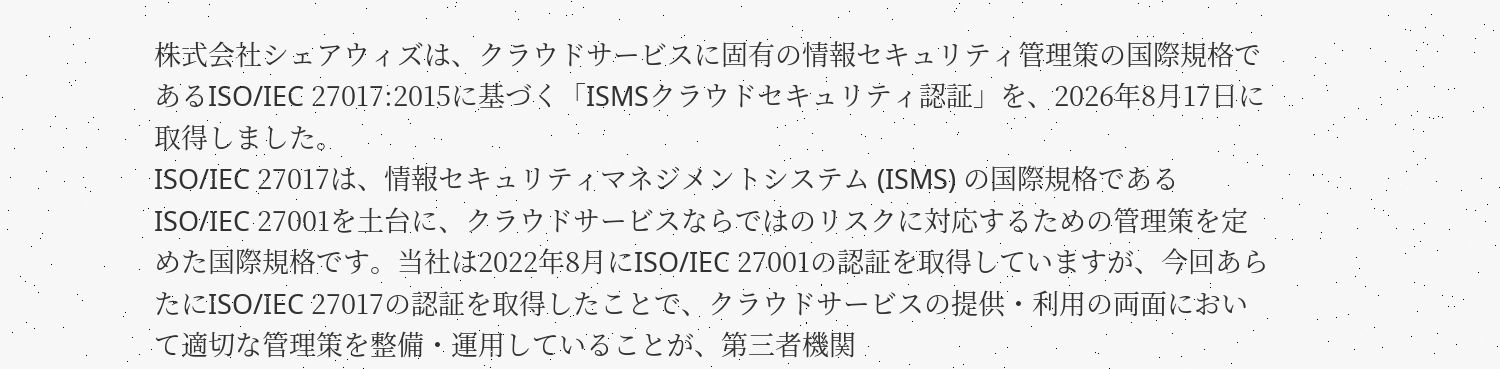株式会社シェアウィズは、クラウドサービスに固有の情報セキュリティ管理策の国際規格であるISO/IEC 27017:2015に基づく「ISMSクラウドセキュリティ認証」を、2026年8月17日に取得しました。
ISO/IEC 27017は、情報セキュリティマネジメントシステム (ISMS) の国際規格であるISO/IEC 27001を土台に、クラウドサービスならではのリスクに対応するための管理策を定めた国際規格です。当社は2022年8月にISO/IEC 27001の認証を取得していますが、今回あらたにISO/IEC 27017の認証を取得したことで、クラウドサービスの提供・利用の両面において適切な管理策を整備・運用していることが、第三者機関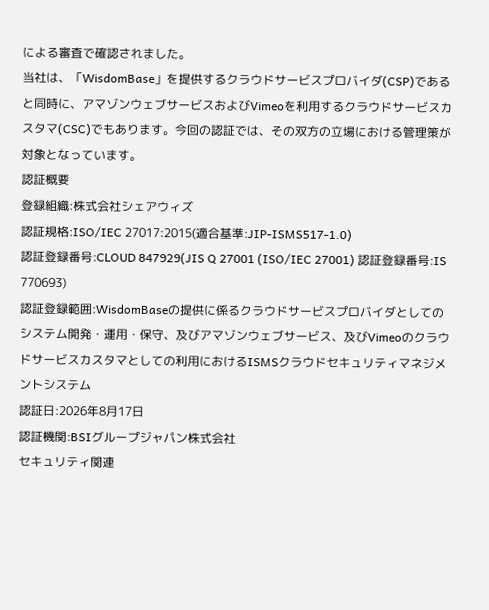による審査で確認されました。
当社は、「WisdomBase」を提供するクラウドサービスプロバイダ(CSP)であると同時に、アマゾンウェブサービスおよびVimeoを利用するクラウドサービスカスタマ(CSC)でもあります。今回の認証では、その双方の立場における管理策が対象となっています。
認証概要
登録組織:株式会社シェアウィズ
認証規格:ISO/IEC 27017:2015(適合基準:JIP-ISMS517-1.0)
認証登録番号:CLOUD 847929(JIS Q 27001 (ISO/IEC 27001) 認証登録番号:IS 770693)
認証登録範囲:WisdomBaseの提供に係るクラウドサービスプロバイダとしてのシステム開発・運用・保守、及びアマゾンウェブサービス、及びVimeoのクラウドサービスカスタマとしての利用におけるISMSクラウドセキュリティマネジメントシステム
認証日:2026年8月17日
認証機関:BSIグループジャパン株式会社
セキュリティ関連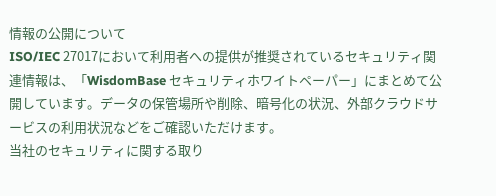情報の公開について
ISO/IEC 27017において利用者への提供が推奨されているセキュリティ関連情報は、「WisdomBase セキュリティホワイトペーパー」にまとめて公開しています。データの保管場所や削除、暗号化の状況、外部クラウドサービスの利用状況などをご確認いただけます。
当社のセキュリティに関する取り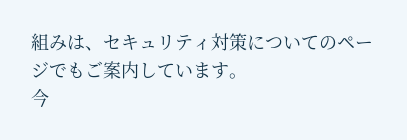組みは、セキュリティ対策についてのページでもご案内しています。
今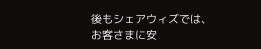後もシェアウィズでは、お客さまに安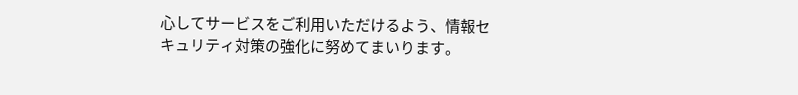心してサービスをご利用いただけるよう、情報セキュリティ対策の強化に努めてまいります。